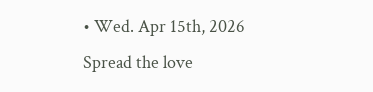• Wed. Apr 15th, 2026
Spread the love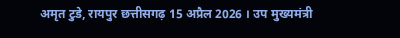अमृत टुडे, रायपुर छत्तीसगढ़ 15 अप्रैल 2026 । उप मुख्यमंत्री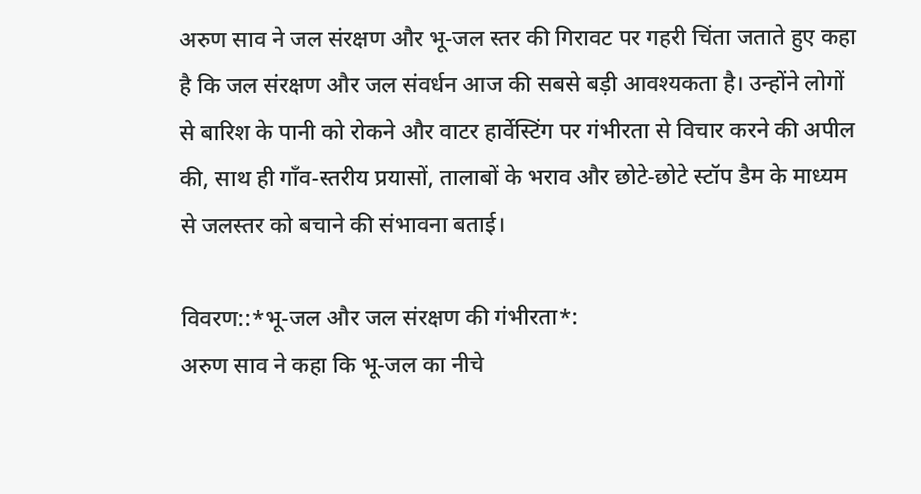अरुण साव ने जल संरक्षण और भू‑जल स्तर की गिरावट पर गहरी चिंता जताते हुए कहा है कि जल संरक्षण और जल संवर्धन आज की सबसे बड़ी आवश्यकता है। उन्होंने लोगों से बारिश के पानी को रोकने और वाटर हार्वेस्टिंग पर गंभीरता से विचार करने की अपील की, साथ ही गाँव‑स्तरीय प्रयासों, तालाबों के भराव और छोटे‑छोटे स्टॉप डैम के माध्यम से जलस्तर को बचाने की संभावना बताई।

विवरण::*भू‑जल और जल संरक्षण की गंभीरता*:
अरुण साव ने कहा कि भू‑जल का नीचे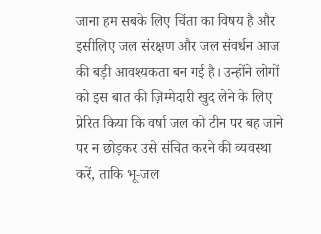जाना हम सबके लिए चिंता का विषय है और इसीलिए जल संरक्षण और जल संवर्धन आज की बड़ी आवश्यकता बन गई है। उन्होंने लोगों को इस बात की ज़िम्मेदारी खुद लेने के लिए प्रेरित किया कि वर्षा जल को टीन पर बह जाने पर न छोड़कर उसे संचित करने की व्यवस्था करें, ताकि भू‑जल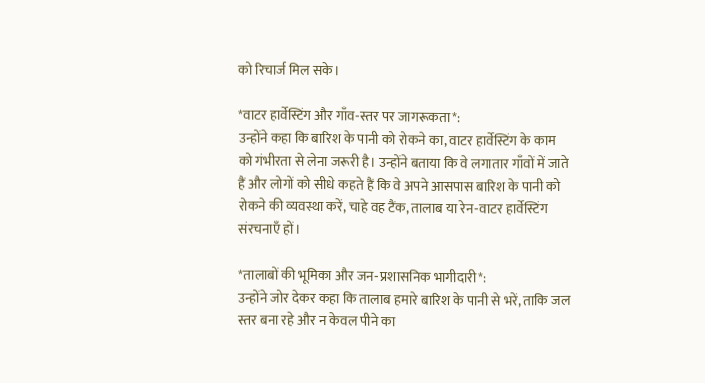को रिचार्ज मिल सके।

*वाटर हार्वेस्टिंग और गाँव‑स्तर पर जागरूकता*:
उन्होंने कहा कि बारिश के पानी को रोकने का, वाटर हार्वेस्टिंग के काम को गंभीरता से लेना जरूरी है। उन्होंने बताया कि वे लगातार गाँवों में जाते हैं और लोगों को सीधे कहते हैं कि वे अपने आसपास बारिश के पानी को रोकने की व्यवस्था करें, चाहे वह टैंक, तालाब या रेन‑वाटर हार्वेस्टिंग संरचनाएँ हों।

*तालाबों की भूमिका और जन‑प्रशासनिक भागीदारी*:
उन्होंने जोर देकर कहा कि तालाब हमारे बारिश के पानी से भरें, ताकि जल स्तर बना रहे और न केवल पीने का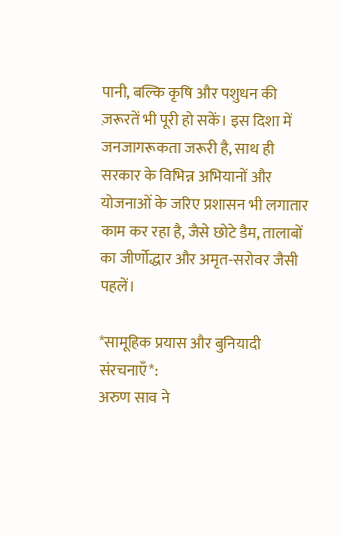पानी, बल्कि कृषि और पशुधन की ज़रूरतें भी पूरी हो सकें। इस दिशा में जनजागरूकता जरूरी है, साथ ही सरकार के विभिन्न अभियानों और योजनाओं के जरिए प्रशासन भी लगातार काम कर रहा है, जैसे छोटे डैम, तालाबों का जीर्णोद्धार और अमृत‑सरोवर जैसी पहलें।

*सामूहिक प्रयास और बुनियादी संरचनाएँ*:
अरुण साव ने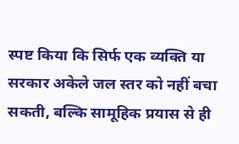स्पष्ट किया कि सिर्फ एक व्यक्ति या सरकार अकेले जल स्तर को नहीं बचा सकती, बल्कि सामूहिक प्रयास से ही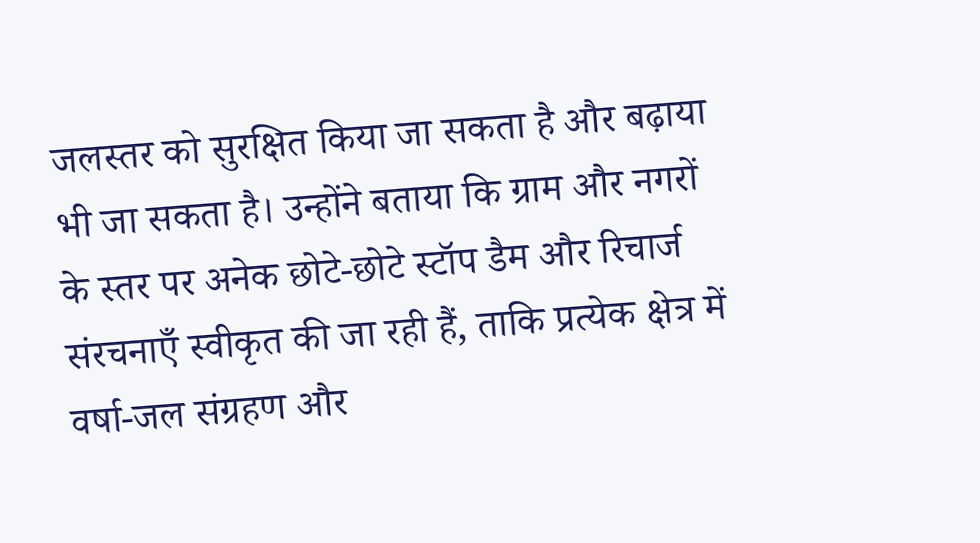जलस्तर को सुरक्षित किया जा सकता है और बढ़ाया भी जा सकता है। उन्होंने बताया कि ग्राम और नगरों के स्तर पर अनेक छोटे‑छोटे स्टॉप डैम और रिचार्ज संरचनाएँ स्वीकृत की जा रही हैं, ताकि प्रत्येक क्षेत्र में वर्षा‑जल संग्रहण और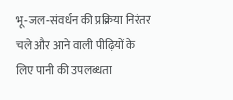भू‑जल‑संवर्धन की प्रक्रिया निरंतर चले और आने वाली पीढ़ियों के लिए पानी की उपलब्धता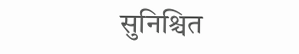सुनिश्चित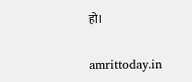हो।

amrittoday.in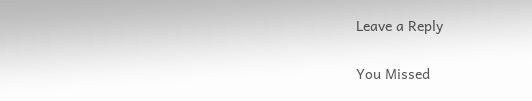Leave a Reply

You Missed